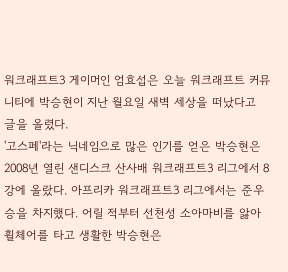워크래프트3 게이머인 엄효섭은 오늘 워크래프트 커뮤니티에 박승현이 지난 월요일 새벽 세상을 떠났다고 글을 올렸다.
'고스페'라는 닉네임으로 많은 인기를 얻은 박승현은 2008년 열린 샌디스크 산사배 워크래프트3 리그에서 8강에 올랐다. 아프리카 워크래프트3 리그에서는 준우승을 차지했다. 어릴 적부터 선천성 소아마비를 앓아 휠체어를 타고 생활한 박승현은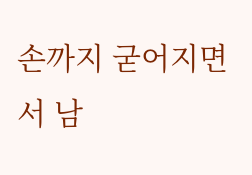손까지 굳어지면서 남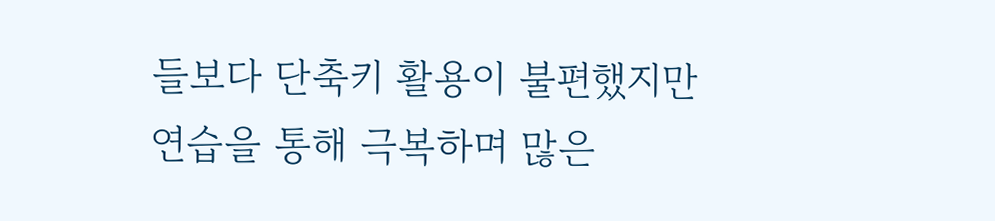들보다 단축키 활용이 불편했지만 연습을 통해 극복하며 많은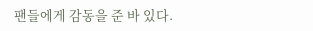팬들에게 감동을 준 바 있다.